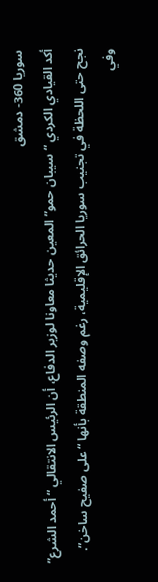سوريا 360- دمشق
أكد القيادي الكردي “سيبان حمو” المعين حديثا معاونا لوزير الدفاع، أن الرئيس الانتقالي “أحمد الشرع” نجح حتى اللحظة في تجنيب سوريا الحرائق الإقليمية، رغم وصفه المنطقة بأنها “على صفيح ساخن”.
وفي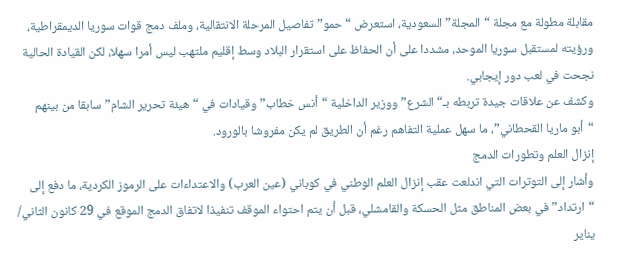مقابلة مطولة مع مجلة “المجلة” السعودية، استعرض “حمو” تفاصيل المرحلة الانتقالية، وملف دمج قوات سوريا الديمقراطية، ورؤيته لمستقبل سوريا الموحد، مشددا على أن الحفاظ على استقرار البلاد وسط إقليم ملتهب ليس أمرا سهلا، لكن القيادة الحالية نجحت في لعب دور إيجابي.
وكشف عن علاقات جيدة تربطه بـ“الشرع” ووزير الداخلية “أنس خطاب” وقيادات في “هيئة تحرير الشام” سابقا من بينهم “أبو ماريا القحطاني”، ما سهل عملية التفاهم رغم أن الطريق لم يكن مفروشا بالورود.
إنزال العلم وتطورات الدمج
وأشار إلى التوترات التي اندلعت عقب إنزال العلم الوطني في كوباني (عين العرب) والاعتداءات على الرموز الكردية، ما دفع إلى “ارتداد” في بعض المناطق مثل الحسكة والقامشلي، قبل أن يتم احتواء الموقف تنفيذا لاتفاق الدمج الموقع في 29 كانون الثاني/ يناير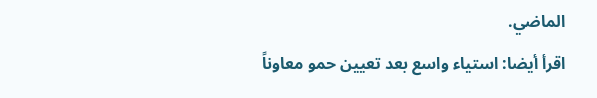الماضي.
اقرأ أيضا: استياء واسع بعد تعيين حمو معاوناً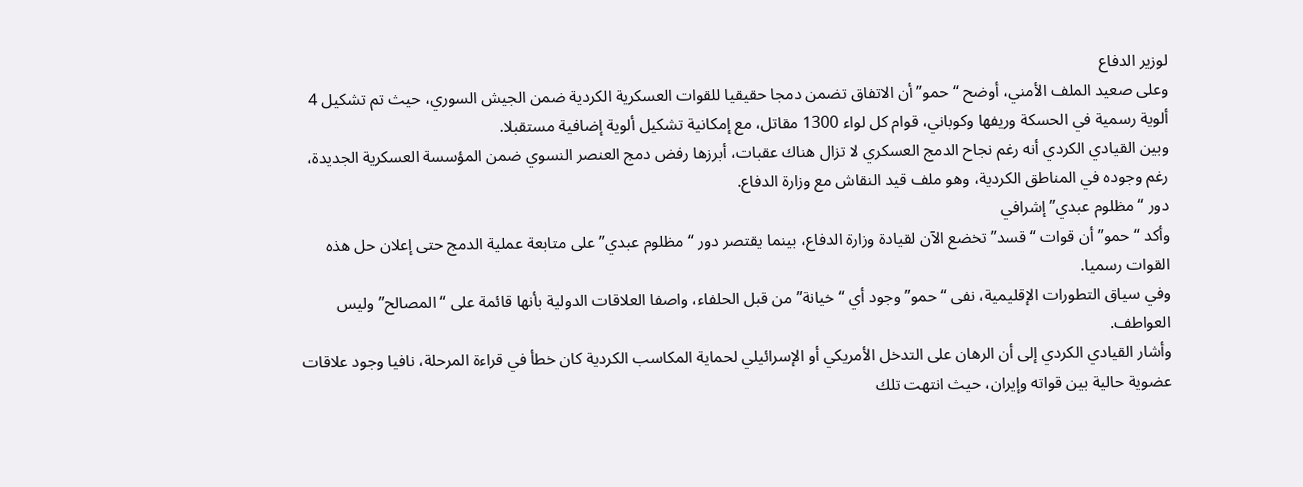لوزير الدفاع
وعلى صعيد الملف الأمني، أوضح “حمو” أن الاتفاق تضمن دمجا حقيقيا للقوات العسكرية الكردية ضمن الجيش السوري، حيث تم تشكيل 4 ألوية رسمية في الحسكة وريفها وكوباني، قوام كل لواء 1300 مقاتل، مع إمكانية تشكيل ألوية إضافية مستقبلا.
وبين القيادي الكردي أنه رغم نجاح الدمج العسكري لا تزال هناك عقبات، أبرزها رفض دمج العنصر النسوي ضمن المؤسسة العسكرية الجديدة، رغم وجوده في المناطق الكردية، وهو ملف قيد النقاش مع وزارة الدفاع.
دور “مظلوم عبدي” إشرافي
وأكد “حمو” أن قوات “قسد” تخضع الآن لقيادة وزارة الدفاع، بينما يقتصر دور “مظلوم عبدي” على متابعة عملية الدمج حتى إعلان حل هذه القوات رسميا.
وفي سياق التطورات الإقليمية، نفى “حمو” وجود أي “خيانة” من قبل الحلفاء، واصفا العلاقات الدولية بأنها قائمة على “المصالح” وليس العواطف.
وأشار القيادي الكردي إلى أن الرهان على التدخل الأمريكي أو الإسرائيلي لحماية المكاسب الكردية كان خطأ في قراءة المرحلة، نافيا وجود علاقات عضوية حالية بين قواته وإيران، حيث انتهت تلك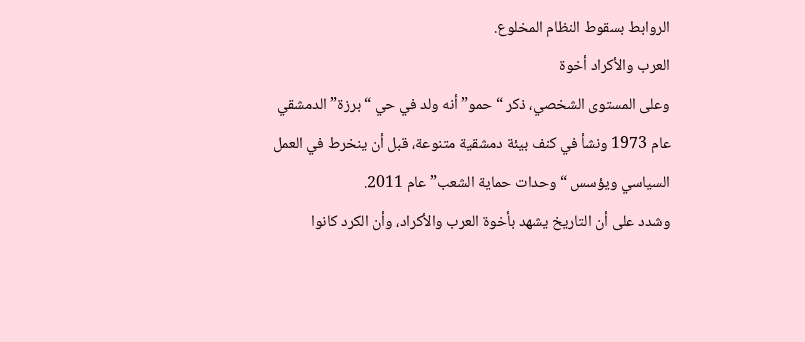الروابط بسقوط النظام المخلوع.
العرب والأكراد أخوة
وعلى المستوى الشخصي، ذكر “حمو” أنه ولد في حي “برزة” الدمشقي عام 1973 ونشأ في كنف بيئة دمشقية متنوعة، قبل أن ينخرط في العمل السياسي ويؤسس “وحدات حماية الشعب” عام 2011.
وشدد على أن التاريخ يشهد بأخوة العرب والأكراد، وأن الكرد كانوا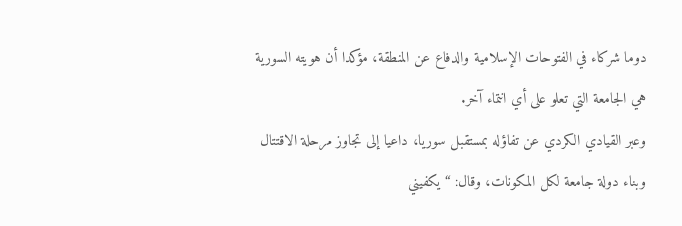دوما شركاء في الفتوحات الإسلامية والدفاع عن المنطقة، مؤكدا أن هويته السورية هي الجامعة التي تعلو على أي انتماء آخر.
وعبر القيادي الكردي عن تفاؤله بمستقبل سوريا، داعيا إلى تجاوز مرحلة الاقتتال وبناء دولة جامعة لكل المكونات، وقال: “يكفيني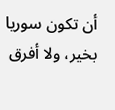أن تكون سوريا بخير، ولا أفرق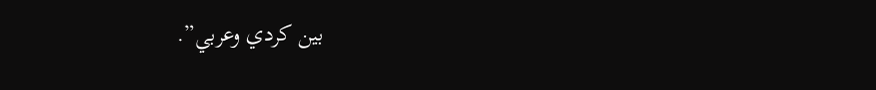بين كردي وعربي”.